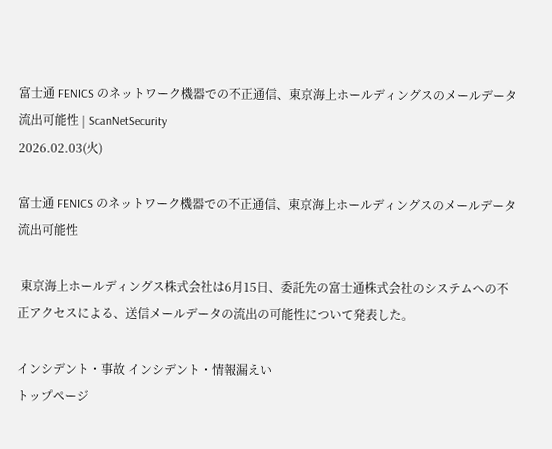富士通 FENICS のネットワーク機器での不正通信、東京海上ホールディングスのメールデータ流出可能性 | ScanNetSecurity
2026.02.03(火)

富士通 FENICS のネットワーク機器での不正通信、東京海上ホールディングスのメールデータ流出可能性

 東京海上ホールディングス株式会社は6月15日、委託先の富士通株式会社のシステムへの不正アクセスによる、送信メールデータの流出の可能性について発表した。

インシデント・事故 インシデント・情報漏えい
トップページ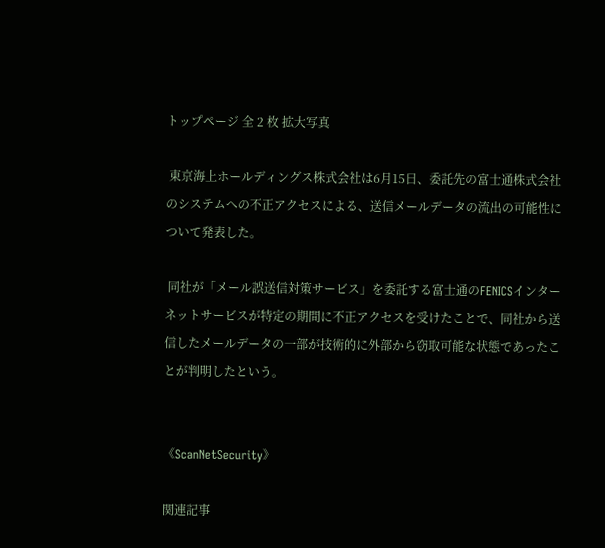トップページ 全 2 枚 拡大写真

 東京海上ホールディングス株式会社は6月15日、委託先の富士通株式会社のシステムへの不正アクセスによる、送信メールデータの流出の可能性について発表した。

 同社が「メール誤送信対策サービス」を委託する富士通のFENICSインターネットサービスが特定の期間に不正アクセスを受けたことで、同社から送信したメールデータの一部が技術的に外部から窃取可能な状態であったことが判明したという。


《ScanNetSecurity》

関連記事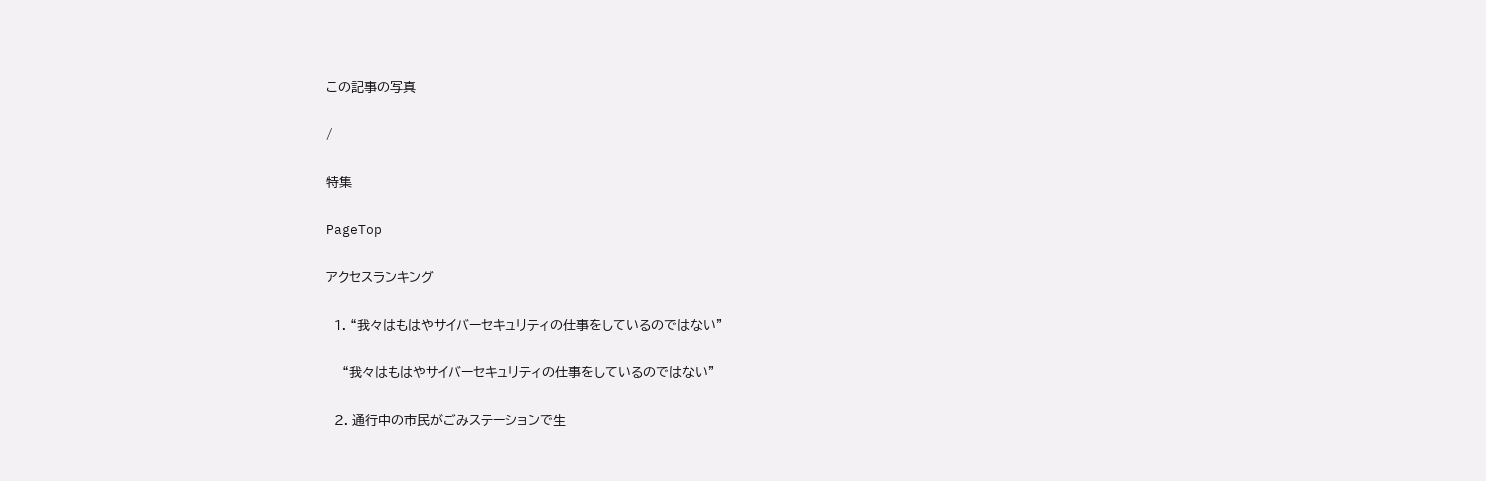この記事の写真

/

特集

PageTop

アクセスランキング

  1. “我々はもはやサイバーセキュリティの仕事をしているのではない”

    “我々はもはやサイバーセキュリティの仕事をしているのではない”

  2. 通行中の市民がごみステーションで生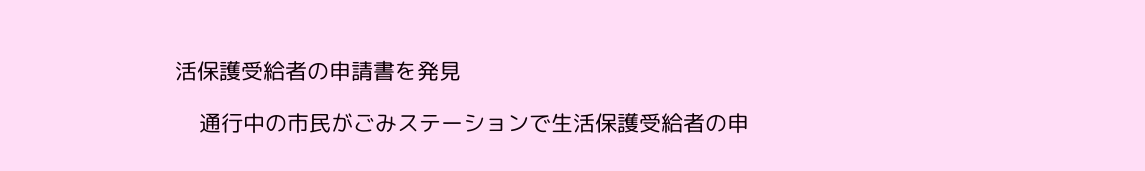活保護受給者の申請書を発見

    通行中の市民がごみステーションで生活保護受給者の申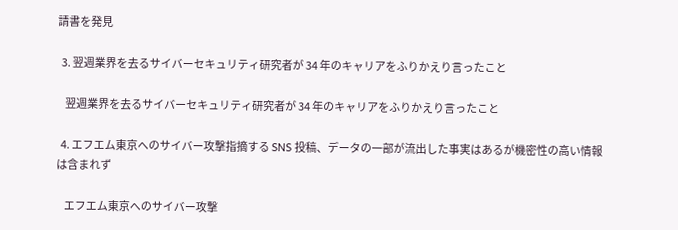請書を発見

  3. 翌週業界を去るサイバーセキュリティ研究者が 34 年のキャリアをふりかえり言ったこと

    翌週業界を去るサイバーセキュリティ研究者が 34 年のキャリアをふりかえり言ったこと

  4. エフエム東京へのサイバー攻撃指摘する SNS 投稿、データの一部が流出した事実はあるが機密性の高い情報は含まれず

    エフエム東京へのサイバー攻撃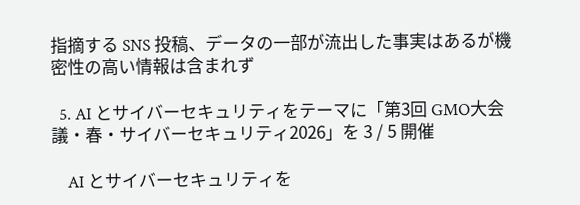指摘する SNS 投稿、データの一部が流出した事実はあるが機密性の高い情報は含まれず

  5. AI とサイバーセキュリティをテーマに「第3回 GMO大会議・春・サイバーセキュリティ2026」を 3 / 5 開催

    AI とサイバーセキュリティを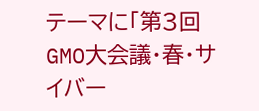テーマに「第3回 GMO大会議・春・サイバー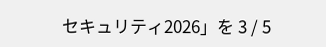セキュリティ2026」を 3 / 5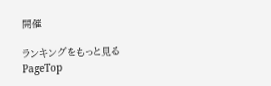開催

ランキングをもっと見る
PageTop